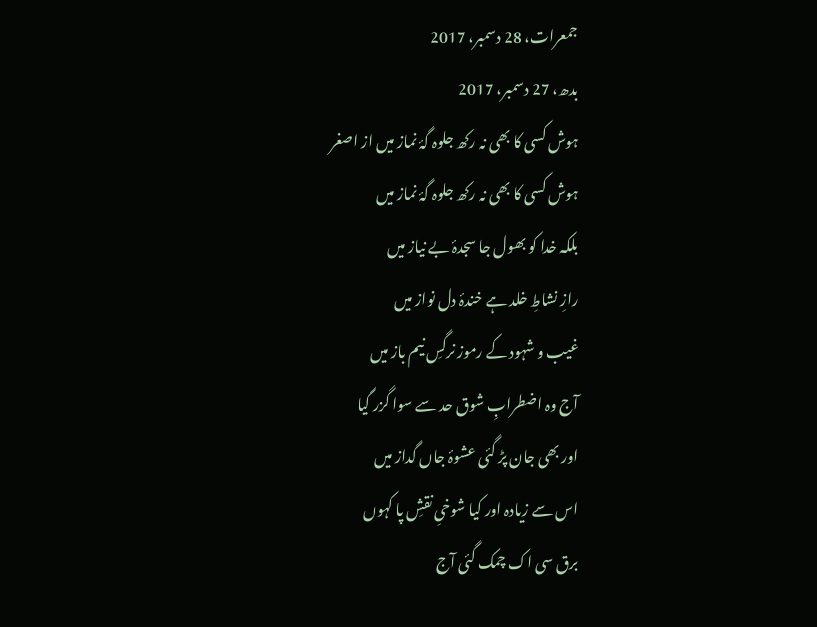جمعرات، 28 دسمبر، 2017
بدھ، 27 دسمبر، 2017
ہوش کسی کا بھی نہ رکھ جلوہ گۂ نماز میں از اصغر
ہوش کسی کا بھی نہ رکھ جلوہ گۂ نماز میں
بلکہ خدا کو بھول جا سجدۂ بے نیاز میں
رازِ نشاطِ خلد ہے خندۂ دل نواز میں
غیب و شہود کے رموز نرگسِ نیم باز میں
آج وہ اضطرابِ شوق حد سے سوا گزر گیا
اور بھی جان پڑ گئی عشوۂ جاں گداز میں
اس سے زیادہ اور کیا شوخیِ نقشِ پا کہوں
برق سی اک چمک گئی آج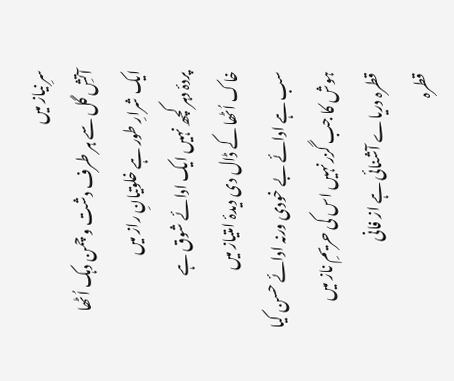سرِ نیاز میں
آتشِ گل سے ہر طرف دشت و چمن دہک اُٹھا
ایک شرارِ طور ہے خلوتیانِ راز میں
پردۂ دہر کچھ نہیں ایک ادائے شوق ہے
خاک اُٹھا کے ڈال دی دیدۂ امتیاز میں
سب ہے ادائے بے خودی ورنہ ادائے حسن کیا
ہوش کا جب گزر نہیں اس کی حریمِ ناز میں
قطرہ دریاے آشنائی ہے از فانی
قطرہ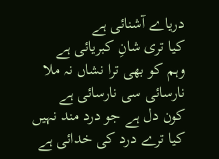دریاے آشنائی ہے
کیا تری شانِ کبریائی ہے
وہم کو بھی ترا نشاں نہ ملا
نارسائی سی نارسائی ہے
کون دل ہے جو درد مند نہیں
کیا ترے درد کی خدائی ہے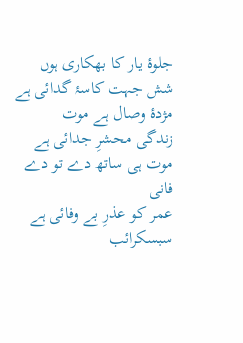جلوۂ یار کا بھکاری ہوں
شش جہت کاسۂ گدائی ہے
مژدۂ وصال ہے موت
زندگی محشرِ جدائی ہے
موت ہی ساتھ دے تو دے فانی
عمر کو عذرِ بے وفائی ہے
سبسکرائب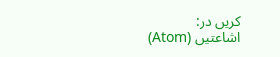کریں در:
اشاعتیں (Atom)